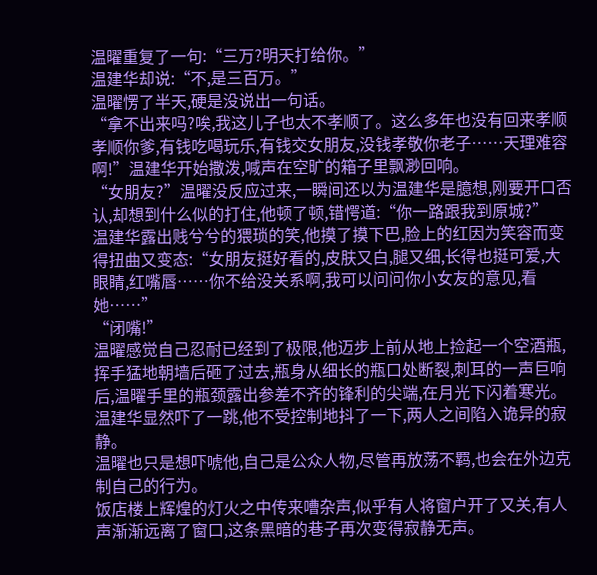温曜重复了一句:“三万?明天打给你。”
温建华却说:“不,是三百万。”
温曜愣了半天,硬是没说出一句话。
“拿不出来吗?唉,我这儿子也太不孝顺了。这么多年也没有回来孝顺孝顺你爹,有钱吃喝玩乐,有钱交女朋友,没钱孝敬你老子……天理难容啊!”温建华开始撒泼,喊声在空旷的箱子里飘渺回响。
“女朋友?”温曜没反应过来,一瞬间还以为温建华是臆想,刚要开口否认,却想到什么似的打住,他顿了顿,错愕道:“你一路跟我到原城?”
温建华露出贱兮兮的猥琐的笑,他摸了摸下巴,脸上的红因为笑容而变得扭曲又变态:“女朋友挺好看的,皮肤又白,腿又细,长得也挺可爱,大眼睛,红嘴唇……你不给没关系啊,我可以问问你小女友的意见,看她……”
“闭嘴!”
温曜感觉自己忍耐已经到了极限,他迈步上前从地上捡起一个空酒瓶,挥手猛地朝墙后砸了过去,瓶身从细长的瓶口处断裂,刺耳的一声巨响后,温曜手里的瓶颈露出参差不齐的锋利的尖端,在月光下闪着寒光。
温建华显然吓了一跳,他不受控制地抖了一下,两人之间陷入诡异的寂静。
温曜也只是想吓唬他,自己是公众人物,尽管再放荡不羁,也会在外边克制自己的行为。
饭店楼上辉煌的灯火之中传来嘈杂声,似乎有人将窗户开了又关,有人声渐渐远离了窗口,这条黑暗的巷子再次变得寂静无声。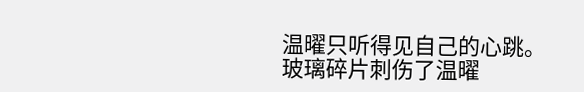温曜只听得见自己的心跳。
玻璃碎片刺伤了温曜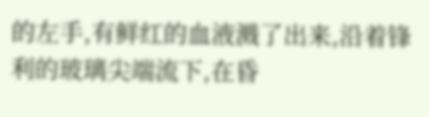的左手,有鲜红的血液溅了出来,沿着锋利的玻璃尖端流下,在昏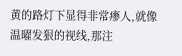黄的路灯下显得非常瘆人,就像温曜发狠的视线,那注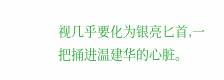视几乎要化为银亮匕首,一把捅进温建华的心脏。